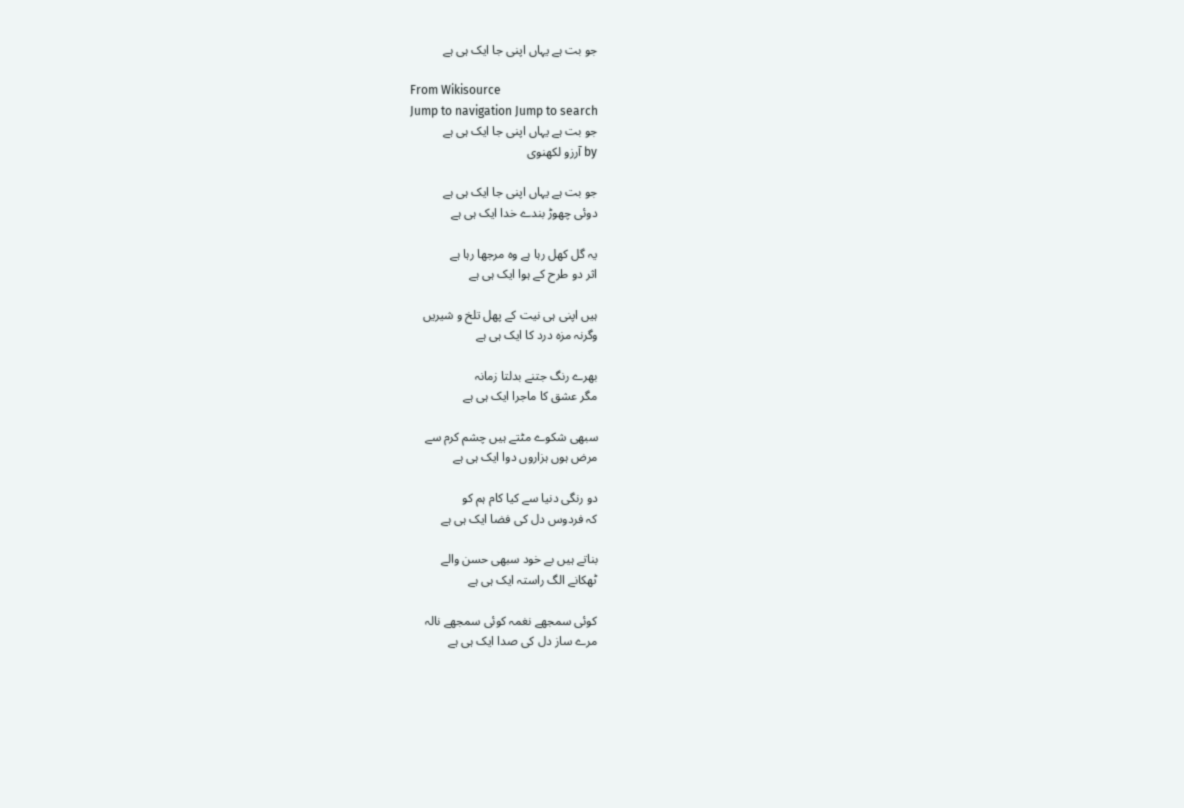جو بت ہے یہاں اپنی جا ایک ہی ہے

From Wikisource
Jump to navigation Jump to search
جو بت ہے یہاں اپنی جا ایک ہی ہے
by آرزو لکھنوی

جو بت ہے یہاں اپنی جا ایک ہی ہے
دوئی چھوڑ بندے خدا ایک ہی ہے

یہ گل کھل رہا ہے وہ مرجھا رہا ہے
اثر دو طرح کے ہوا ایک ہی ہے

ہیں اپنی ہی نیت کے پھل تلخ و شیریں
وگرنہ مزہ درد کا ایک ہی ہے

بھرے رنگ جتنے بدلتا زمانہ
مگر عشق کا ماجرا ایک ہی ہے

سبھی شکوے مٹتے ہیں چشم کرم سے
مرض ہوں ہزاروں دوا ایک ہی ہے

دو رنگی دنیا سے کیا کام ہم کو
کہ فردوس دل کی فضا ایک ہی ہے

بناتے ہیں بے خود سبھی حسن والے
ٹھکانے الگ راستہ ایک ہی ہے

کوئی سمجھے نغمہ کوئی سمجھے نالہ
مرے ساز دل کی صدا ایک ہی ہے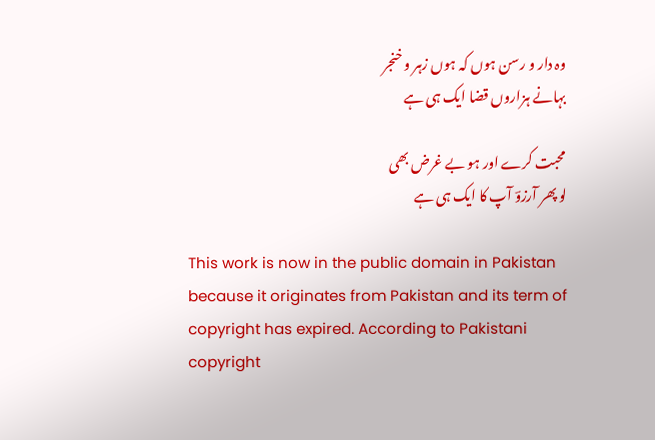وہ دار و رسن ہوں کہ ہوں زہر و خنجر
بہانے ہزاروں قضا ایک ہی ہے

محبت کرے اور ہو بے غرض بھی
لو پھر آرزوؔ آپ کا ایک ہی ہے

This work is now in the public domain in Pakistan because it originates from Pakistan and its term of copyright has expired. According to Pakistani copyright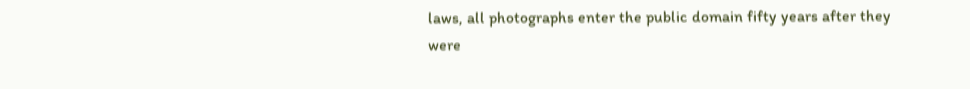laws, all photographs enter the public domain fifty years after they were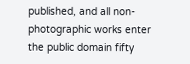published, and all non-photographic works enter the public domain fifty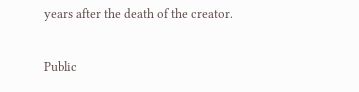years after the death of the creator.

Public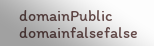domainPublic domainfalsefalse